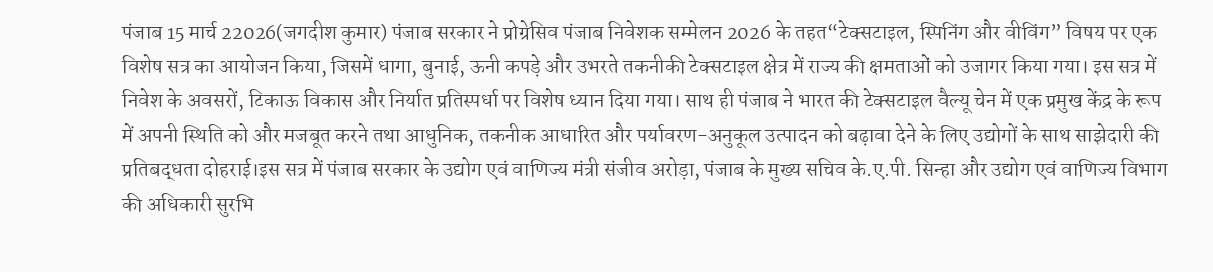पंजाब 15 मार्च 22026(जगदीश कुमार) पंजाब सरकार ने प्रोग्रेसिव पंजाब निवेशक सम्मेलन 2026 के तहत“टेक्सटाइल, स्पिनिंग और वीविंग” विषय पर एक विशेष सत्र का आयोजन किया, जिसमें धागा, बुनाई, ऊनी कपड़े और उभरते तकनीकी टेक्सटाइल क्षेत्र में राज्य की क्षमताओं को उजागर किया गया। इस सत्र में निवेश के अवसरों, टिकाऊ विकास और निर्यात प्रतिस्पर्धा पर विशेष ध्यान दिया गया। साथ ही पंजाब ने भारत की टेक्सटाइल वैल्यू चेन में एक प्रमुख केंद्र के रूप में अपनी स्थिति को और मजबूत करने तथा आधुनिक, तकनीक आधारित और पर्यावरण-अनुकूल उत्पादन को बढ़ावा देने के लिए उद्योगों के साथ साझेदारी की प्रतिबद्धता दोहराई।इस सत्र में पंजाब सरकार के उद्योग एवं वाणिज्य मंत्री संजीव अरोड़ा, पंजाब के मुख्य सचिव के.ए.पी. सिन्हा और उद्योग एवं वाणिज्य विभाग की अधिकारी सुरभि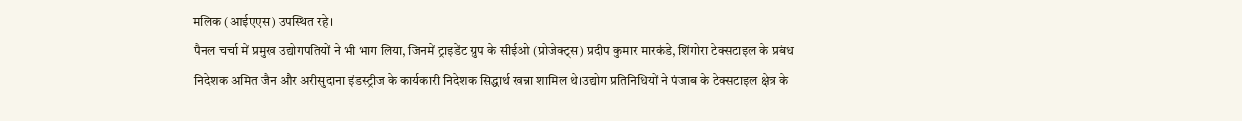मलिक (आईएएस) उपस्थित रहे।
पैनल चर्चा में प्रमुख उद्योगपतियों ने भी भाग लिया, जिनमें ट्राइडेंट ग्रुप के सीईओ (प्रोजेक्ट्स) प्रदीप कुमार मारकंडे, शिंगोरा टेक्सटाइल के प्रबंध निदेशक अमित जैन और अरीसुदाना इंडस्ट्रीज के कार्यकारी निदेशक सिद्धार्थ खन्ना शामिल थे।उद्योग प्रतिनिधियों ने पंजाब के टेक्सटाइल क्षेत्र के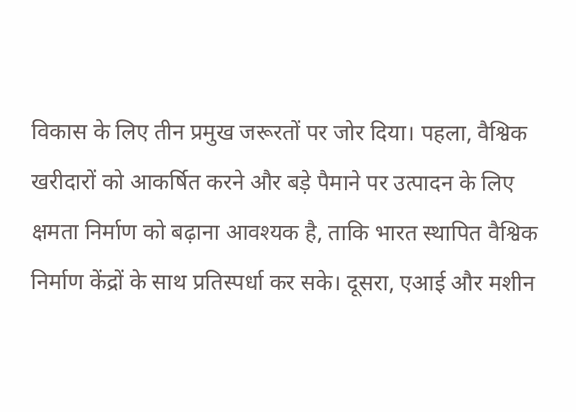विकास के लिए तीन प्रमुख जरूरतों पर जोर दिया। पहला, वैश्विक खरीदारों को आकर्षित करने और बड़े पैमाने पर उत्पादन के लिए क्षमता निर्माण को बढ़ाना आवश्यक है, ताकि भारत स्थापित वैश्विक निर्माण केंद्रों के साथ प्रतिस्पर्धा कर सके। दूसरा, एआई और मशीन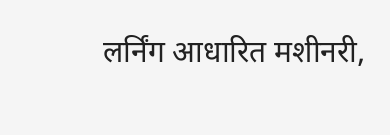लर्निंग आधारित मशीनरी,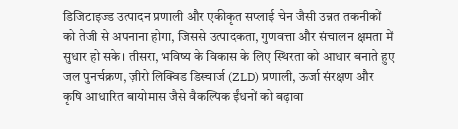डिजिटाइज्ड उत्पादन प्रणाली और एकीकृत सप्लाई चेन जैसी उन्नत तकनीकों को तेजी से अपनाना होगा, जिससे उत्पादकता, गुणवत्ता और संचालन क्षमता में सुधार हो सके। तीसरा, भविष्य के विकास के लिए स्थिरता को आधार बनाते हुए जल पुनर्चक्रण, ज़ीरो लिक्विड डिस्चार्ज (ZLD) प्रणाली, ऊर्जा संरक्षण और कृषि आधारित बायोमास जैसे वैकल्पिक ईंधनों को बढ़ावा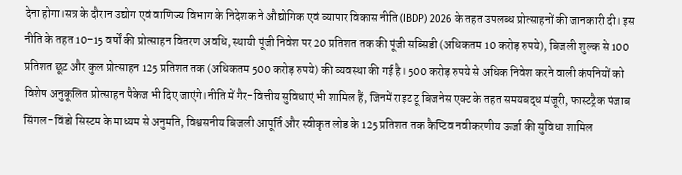देना होगा।सत्र के दौरान उद्योग एवं वाणिज्य विभाग के निदेशक ने औद्योगिक एवं व्यापार विकास नीति (IBDP) 2026 के तहत उपलब्ध प्रोत्साहनों की जानकारी दी। इस नीति के तहत 10–15 वर्षों की प्रोत्साहन वितरण अवधि, स्थायी पूंजी निवेश पर 20 प्रतिशत तक की पूंजी सब्सिडी (अधिकतम 10 करोड़ रुपये), बिजली शुल्क से 100 प्रतिशत छूट और कुल प्रोत्साहन 125 प्रतिशत तक (अधिकतम 500 करोड़ रुपये) की व्यवस्था की गई है। 500 करोड़ रुपये से अधिक निवेश करने वाली कंपनियों को विशेष अनुकूलित प्रोत्साहन पैकेज भी दिए जाएंगे।नीति में गैर-वित्तीय सुविधाएं भी शामिल हैं, जिनमें राइट टू बिजनेस एक्ट के तहत समयबद्ध मंजूरी, फास्टट्रैक पंजाब सिंगल-विंडो सिस्टम के माध्यम से अनुमति, विश्वसनीय बिजली आपूर्ति और स्वीकृत लोड के 125 प्रतिशत तक कैप्टिव नवीकरणीय ऊर्जा की सुविधा शामिल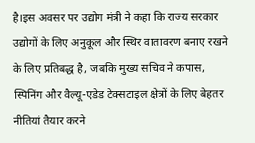है।इस अवसर पर उद्योग मंत्री ने कहा कि राज्य सरकार उद्योगों के लिए अनुकूल और स्थिर वातावरण बनाए रखने के लिए प्रतिबद्ध है, जबकि मुख्य सचिव ने कपास, स्पिनिंग और वैल्यू-एडेड टेक्सटाइल क्षेत्रों के लिए बेहतर नीतियां तैयार करने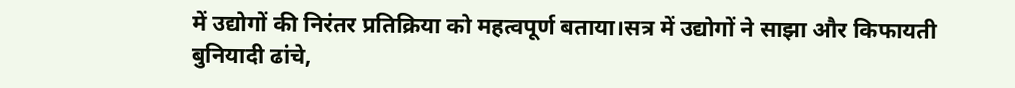में उद्योगों की निरंतर प्रतिक्रिया को महत्वपूर्ण बताया।सत्र में उद्योगों ने साझा और किफायती बुनियादी ढांचे,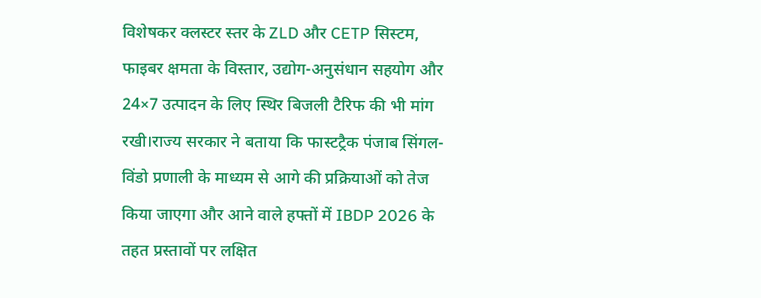विशेषकर क्लस्टर स्तर के ZLD और CETP सिस्टम, फाइबर क्षमता के विस्तार, उद्योग-अनुसंधान सहयोग और 24×7 उत्पादन के लिए स्थिर बिजली टैरिफ की भी मांग रखी।राज्य सरकार ने बताया कि फास्टट्रैक पंजाब सिंगल-विंडो प्रणाली के माध्यम से आगे की प्रक्रियाओं को तेज किया जाएगा और आने वाले हफ्तों में IBDP 2026 के तहत प्रस्तावों पर लक्षित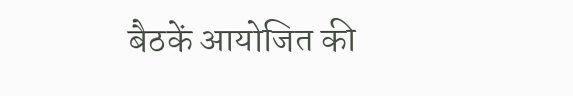बैठकें आयोजित की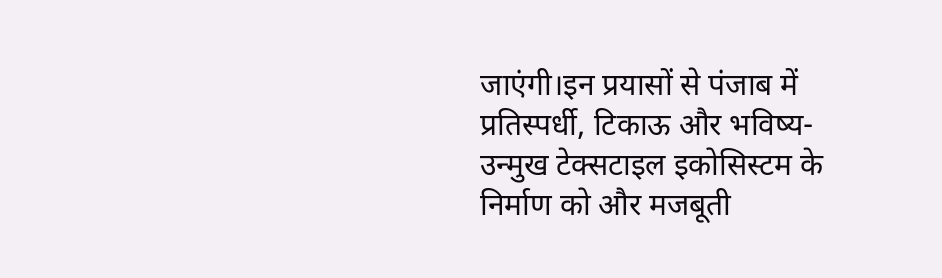जाएंगी।इन प्रयासों से पंजाब में प्रतिस्पर्धी, टिकाऊ और भविष्य-उन्मुख टेक्सटाइल इकोसिस्टम के निर्माण को और मजबूती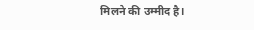मिलने की उम्मीद है।